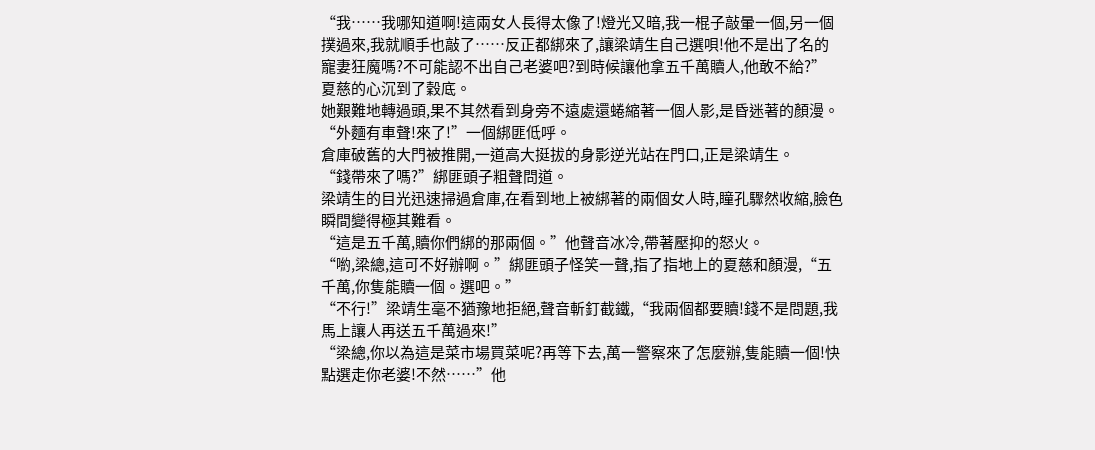“我……我哪知道啊!這兩女人長得太像了!燈光又暗,我一棍子敲暈一個,另一個撲過來,我就順手也敲了……反正都綁來了,讓梁靖生自己選唄!他不是出了名的寵妻狂魔嗎?不可能認不出自己老婆吧?到時候讓他拿五千萬贖人,他敢不給?”
夏慈的心沉到了穀底。
她艱難地轉過頭,果不其然看到身旁不遠處還蜷縮著一個人影,是昏迷著的顏漫。
“外麵有車聲!來了!”一個綁匪低呼。
倉庫破舊的大門被推開,一道高大挺拔的身影逆光站在門口,正是梁靖生。
“錢帶來了嗎?”綁匪頭子粗聲問道。
梁靖生的目光迅速掃過倉庫,在看到地上被綁著的兩個女人時,瞳孔驟然收縮,臉色瞬間變得極其難看。
“這是五千萬,贖你們綁的那兩個。”他聲音冰冷,帶著壓抑的怒火。
“喲,梁總,這可不好辦啊。”綁匪頭子怪笑一聲,指了指地上的夏慈和顏漫,“五千萬,你隻能贖一個。選吧。”
“不行!”梁靖生毫不猶豫地拒絕,聲音斬釘截鐵,“我兩個都要贖!錢不是問題,我馬上讓人再送五千萬過來!”
“梁總,你以為這是菜市場買菜呢?再等下去,萬一警察來了怎麼辦,隻能贖一個!快點選走你老婆!不然……”他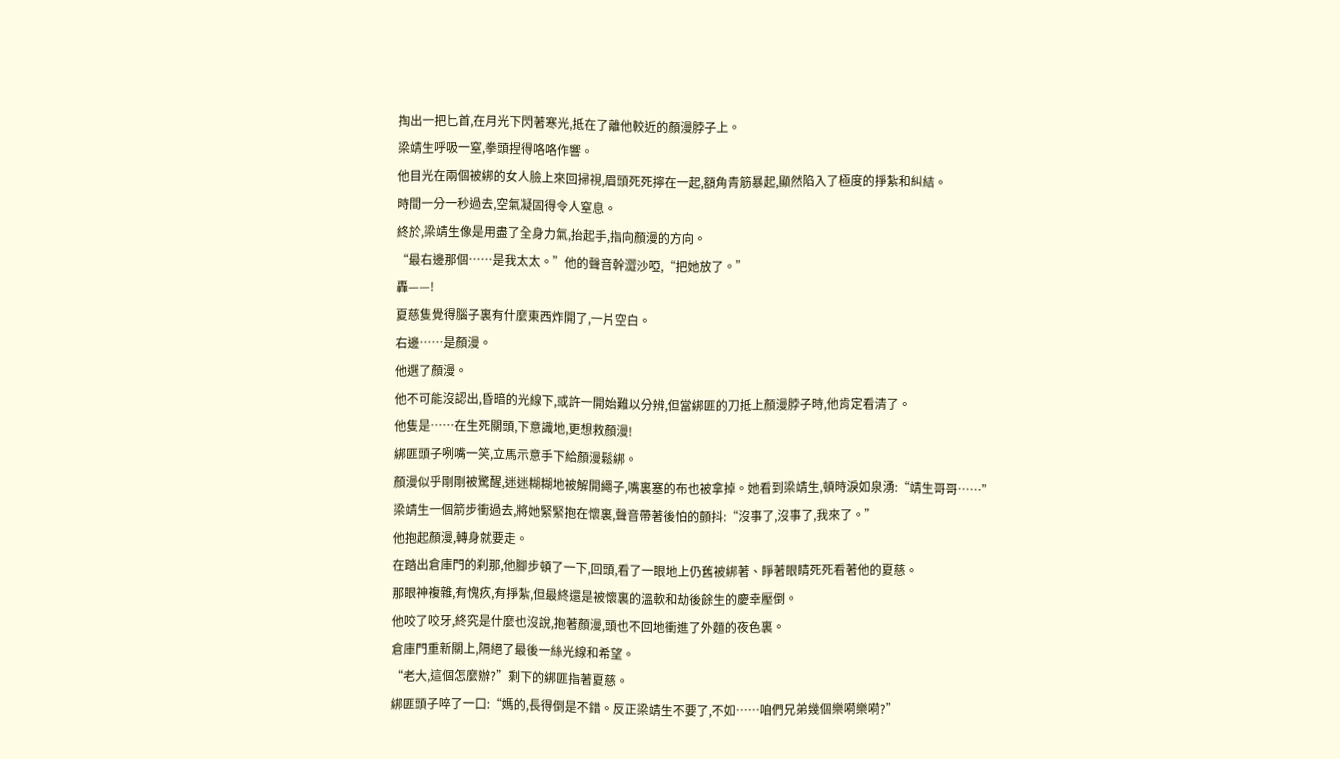掏出一把匕首,在月光下閃著寒光,抵在了離他較近的顏漫脖子上。
梁靖生呼吸一窒,拳頭捏得咯咯作響。
他目光在兩個被綁的女人臉上來回掃視,眉頭死死擰在一起,額角青筋暴起,顯然陷入了極度的掙紮和糾結。
時間一分一秒過去,空氣凝固得令人窒息。
終於,梁靖生像是用盡了全身力氣,抬起手,指向顏漫的方向。
“最右邊那個……是我太太。”他的聲音幹澀沙啞,“把她放了。”
轟——!
夏慈隻覺得腦子裏有什麼東西炸開了,一片空白。
右邊……是顏漫。
他選了顏漫。
他不可能沒認出,昏暗的光線下,或許一開始難以分辨,但當綁匪的刀抵上顏漫脖子時,他肯定看清了。
他隻是……在生死關頭,下意識地,更想救顏漫!
綁匪頭子咧嘴一笑,立馬示意手下給顏漫鬆綁。
顏漫似乎剛剛被驚醒,迷迷糊糊地被解開繩子,嘴裏塞的布也被拿掉。她看到梁靖生,頓時淚如泉湧:“靖生哥哥……”
梁靖生一個箭步衝過去,將她緊緊抱在懷裏,聲音帶著後怕的顫抖:“沒事了,沒事了,我來了。”
他抱起顏漫,轉身就要走。
在踏出倉庫門的刹那,他腳步頓了一下,回頭,看了一眼地上仍舊被綁著、睜著眼睛死死看著他的夏慈。
那眼神複雜,有愧疚,有掙紮,但最終還是被懷裏的溫軟和劫後餘生的慶幸壓倒。
他咬了咬牙,終究是什麼也沒說,抱著顏漫,頭也不回地衝進了外麵的夜色裏。
倉庫門重新關上,隔絕了最後一絲光線和希望。
“老大,這個怎麼辦?”剩下的綁匪指著夏慈。
綁匪頭子啐了一口:“媽的,長得倒是不錯。反正梁靖生不要了,不如……咱們兄弟幾個樂嗬樂嗬?”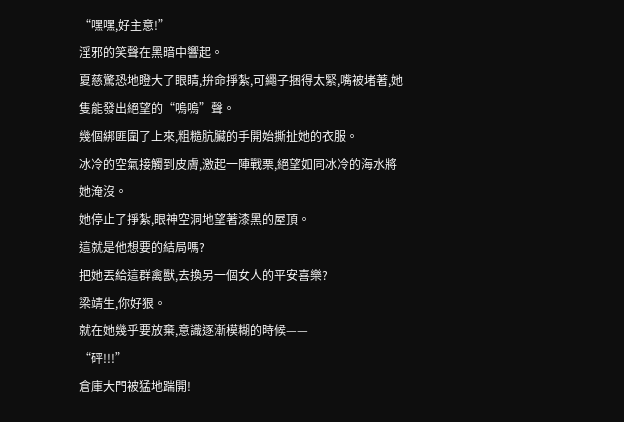“嘿嘿,好主意!”
淫邪的笑聲在黑暗中響起。
夏慈驚恐地瞪大了眼睛,拚命掙紮,可繩子捆得太緊,嘴被堵著,她隻能發出絕望的“嗚嗚”聲。
幾個綁匪圍了上來,粗糙肮臟的手開始撕扯她的衣服。
冰冷的空氣接觸到皮膚,激起一陣戰栗,絕望如同冰冷的海水將她淹沒。
她停止了掙紮,眼神空洞地望著漆黑的屋頂。
這就是他想要的結局嗎?
把她丟給這群禽獸,去換另一個女人的平安喜樂?
梁靖生,你好狠。
就在她幾乎要放棄,意識逐漸模糊的時候——
“砰!!!”
倉庫大門被猛地踹開!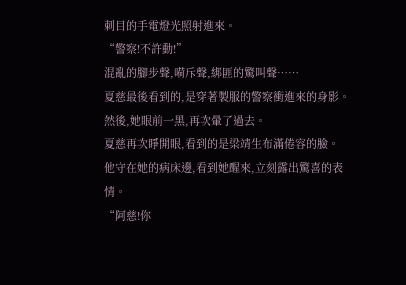刺目的手電燈光照射進來。
“警察!不許動!”
混亂的腳步聲,嗬斥聲,綁匪的驚叫聲……
夏慈最後看到的,是穿著製服的警察衝進來的身影。
然後,她眼前一黑,再次暈了過去。
夏慈再次睜開眼,看到的是梁靖生布滿倦容的臉。
他守在她的病床邊,看到她醒來,立刻露出驚喜的表情。
“阿慈!你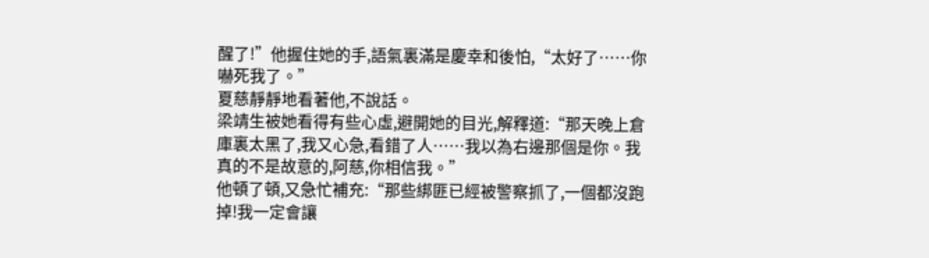醒了!”他握住她的手,語氣裏滿是慶幸和後怕,“太好了……你嚇死我了。”
夏慈靜靜地看著他,不說話。
梁靖生被她看得有些心虛,避開她的目光,解釋道:“那天晚上倉庫裏太黑了,我又心急,看錯了人……我以為右邊那個是你。我真的不是故意的,阿慈,你相信我。”
他頓了頓,又急忙補充:“那些綁匪已經被警察抓了,一個都沒跑掉!我一定會讓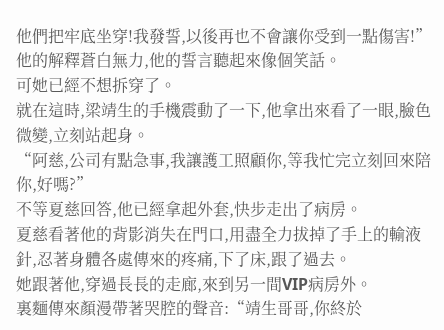他們把牢底坐穿!我發誓,以後再也不會讓你受到一點傷害!”
他的解釋蒼白無力,他的誓言聽起來像個笑話。
可她已經不想拆穿了。
就在這時,梁靖生的手機震動了一下,他拿出來看了一眼,臉色微變,立刻站起身。
“阿慈,公司有點急事,我讓護工照顧你,等我忙完立刻回來陪你,好嗎?”
不等夏慈回答,他已經拿起外套,快步走出了病房。
夏慈看著他的背影消失在門口,用盡全力拔掉了手上的輸液針,忍著身體各處傳來的疼痛,下了床,跟了過去。
她跟著他,穿過長長的走廊,來到另一間VIP病房外。
裏麵傳來顏漫帶著哭腔的聲音:“靖生哥哥,你終於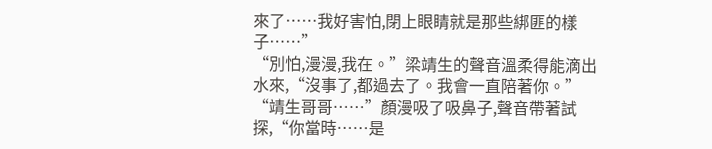來了……我好害怕,閉上眼睛就是那些綁匪的樣子……”
“別怕,漫漫,我在。”梁靖生的聲音溫柔得能滴出水來,“沒事了,都過去了。我會一直陪著你。”
“靖生哥哥……”顏漫吸了吸鼻子,聲音帶著試探,“你當時……是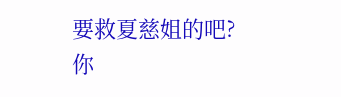要救夏慈姐的吧?你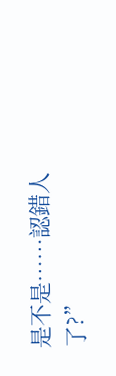是不是……認錯人了?”